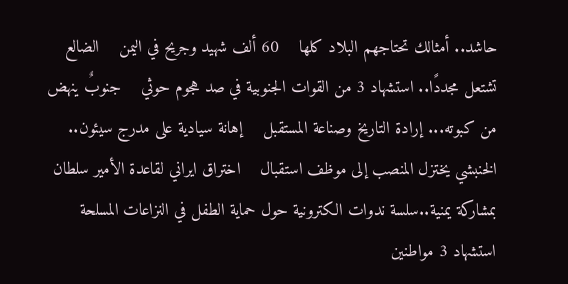حاشد.. أمثالك تحتاجهم البلاد كلها    60 ألف شهيد وجريح في اليمن    الضالع تشتعل مجددًا.. استشهاد 3 من القوات الجنوبية في صد هجوم حوثي    جنوبٌ ينهض من كبوته... إرادة التاريخ وصناعة المستقبل    إهانة سيادية على مدرج سيئون.. الخنبشي يختزل المنصب إلى موظف استقبال    اختراق ايراني لقاعدة الأمير سلطان    بمشاركة يمنية..سلسة ندوات الكترونية حول حماية الطفل في النزاعات المسلحة    استشهاد 3 مواطنين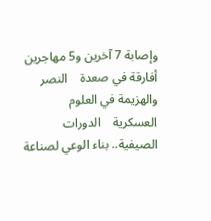وإصابة 7 آخرين و5 مهاجرين أفارقة في صعدة    النصر والهزيمة في العلوم العسكرية    الدورات الصيفية.. بناء الوعي لصناعة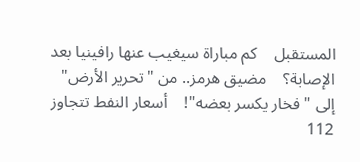المستقبل    كم مباراة سيغيب عنها رافينيا بعد الإصابة؟    مضيق هرمز.. من "تحرير الأرض" إلى "فخار يكسر بعضه"!    أسعار النفط تتجاوز 112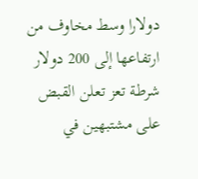دولارا وسط مخاوف من ارتفاعها إلى 200 دولار    شرطة تعز تعلن القبض على مشتبهين في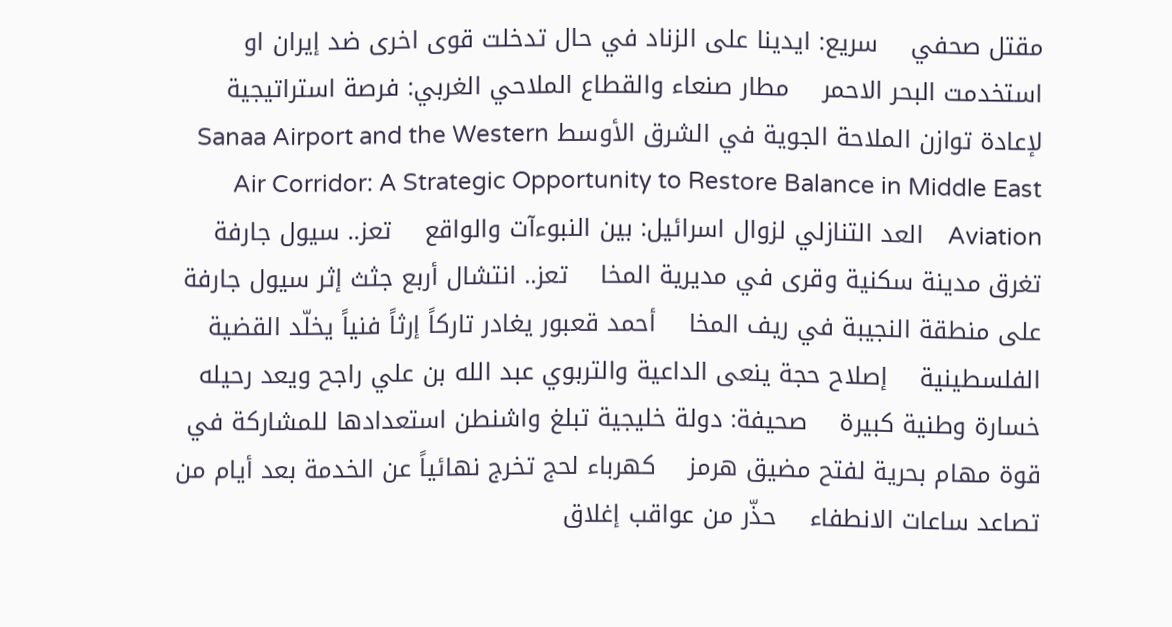مقتل صحفي    سريع: ايدينا على الزناد في حال تدخلت قوى اخرى ضد إيران او استخدمت البحر الاحمر    مطار صنعاء والقطاع الملاحي الغربي: فرصة استراتيجية لإعادة توازن الملاحة الجوية في الشرق الأوسط Sanaa Airport and the Western Air Corridor: A Strategic Opportunity to Restore Balance in Middle East Aviation    العد التنازلي لزوال اسرائيل: بين النبوءآت والواقع    تعز.. سيول جارفة تغرق مدينة سكنية وقرى في مديرية المخا    تعز.. انتشال أربع جثث إثر سيول جارفة على منطقة النجيبة في ريف المخا    أحمد قعبور يغادر تاركاً إرثاً فنياً يخلّد القضية الفلسطينية    إصلاح حجة ينعى الداعية والتربوي عبد الله بن علي راجح ويعد رحيله خسارة وطنية كبيرة    صحيفة: دولة خليجية تبلغ واشنطن استعدادها للمشاركة في قوة مهام بحرية لفتح مضيق هرمز    كهرباء لحج تخرج نهائياً عن الخدمة بعد أيام من تصاعد ساعات الانطفاء    حذّر من عواقب إغلاق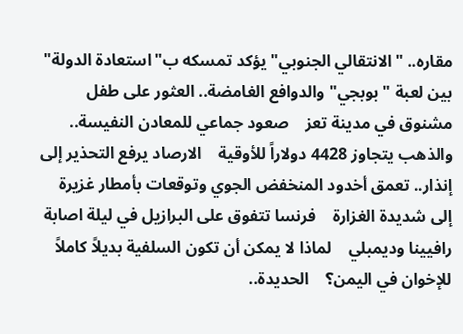مقاره.. "الانتقالي الجنوبي" يؤكد تمسكه ب"استعادة الدولة"    بين لعبة "بوبجي" والدوافع الغامضة.. العثور على طفل مشنوق في مدينة تعز    صعود جماعي للمعادن النفيسة.. والذهب يتجاوز 4428 دولاراً للأوقية    الارصاد يرفع التحذير إلى إنذار.. تعمق أخدود المنخفض الجوي وتوقعات بأمطار غزيرة إلى شديدة الغزارة    فرنسا تتفوق على البرازيل في ليلة اصابة رافيينا وديمبلي    لماذا لا يمكن أن تكون السلفية بديلاً كاملاً للإخوان في اليمن؟    الحديدة..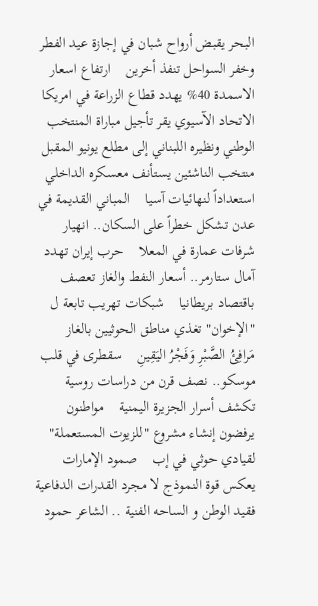البحر يقبض أرواح شبان في إجازة عيد الفطر وخفر السواحل تنفذ أخرين    ارتفاع اسعار الاسمدة 40% يهدد قطاع الزراعة في امريكا    الاتحاد الآسيوي يقر تأجيل مباراة المنتخب الوطني ونظيره اللبناني إلى مطلع يونيو المقبل    منتخب الناشئين يستأنف معسكره الداخلي استعداداً لنهائيات آسيا    المباني القديمة في عدن تشكل خطراً على السكان.. انهيار شرفات عمارة في المعلا    حرب إيران تهدد آمال ستارمر.. أسعار النفط والغاز تعصف باقتصاد بريطانيا    شبكات تهريب تابعة ل "الإخوان" تغذي مناطق الحوثيين بالغاز    مَرافِئُ الصَّبْرِ وَفَجْرُ اليَقِينِ    سقطرى في قلب موسكو.. نصف قرن من دراسات روسية تكشف أسرار الجزيرة اليمنية    مواطنون يرفضون إنشاء مشروع "للزيوت المستعملة" لقيادي حوثي في إب    صمود الإمارات يعكس قوة النموذج لا مجرد القدرات الدفاعية    فقيد الوطن و الساحه الفنية .. الشاعر حمود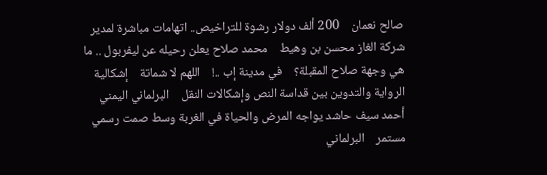صالح نعمان    200 ألف دولار رشوة للتراخيص.. اتهامات مباشرة لمدير شركة الغاز محسن بن وهيط    محمد صلاح يعلن رحيله عن ليفربول .. ما هي وجهة صلاح المقبلة؟    في مدينة إب ..!    اللهم لا شماتة    إشكالية الرواية والتدوين بين قداسة النص وإشكالات النقل    البرلماني اليمني أحمد سيف حاشد يواجه المرض والحياة في الغربة وسط صمت رسمي مستمر    البرلماني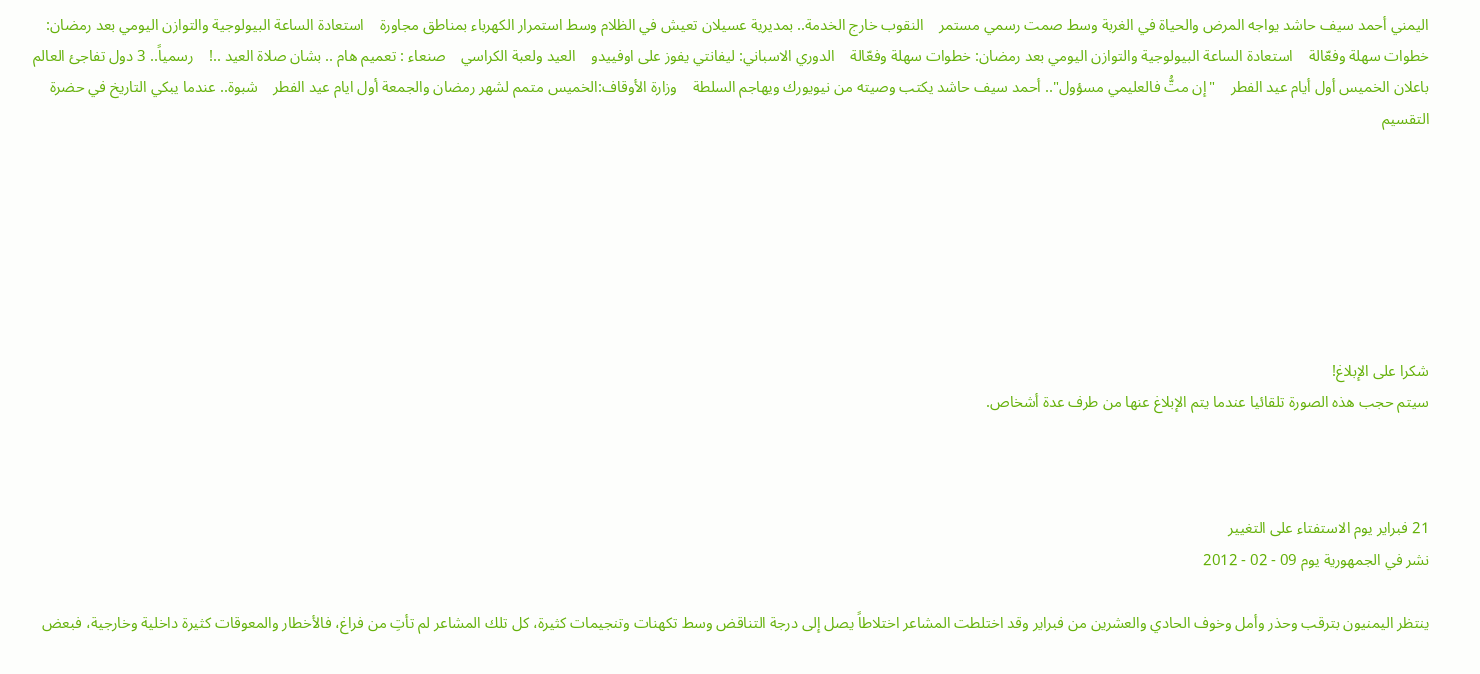اليمني أحمد سيف حاشد يواجه المرض والحياة في الغربة وسط صمت رسمي مستمر    النقوب خارج الخدمة.. بمديرية عسيلان تعيش في الظلام وسط استمرار الكهرباء بمناطق مجاورة    استعادة الساعة البيولوجية والتوازن اليومي بعد رمضان: خطوات سهلة وفعّالة    استعادة الساعة البيولوجية والتوازن اليومي بعد رمضان: خطوات سهلة وفعّالة    الدوري الاسباني: ليفانتي يفوز على اوفييدو    العيد ولعبة الكراسي    صنعاء : تعميم هام .. بشان صلاة العيد ..!    رسمياً.. 3 دول تفاجئ العالم باعلان الخميس أول أيام عيد الفطر    "إن متُّ فالعليمي مسؤول".. أحمد سيف حاشد يكتب وصيته من نيويورك ويهاجم السلطة    وزارة الأوقاف:الخميس متمم لشهر رمضان والجمعة أول ايام عيد الفطر    شبوة.. عندما يبكي التاريخ في حضرة التقسيم







شكرا على الإبلاغ!
سيتم حجب هذه الصورة تلقائيا عندما يتم الإبلاغ عنها من طرف عدة أشخاص.



21 فبراير يوم الاستفتاء على التغيير
نشر في الجمهورية يوم 09 - 02 - 2012

ينتظر اليمنيون بترقب وحذر وأمل وخوف الحادي والعشرين من فبراير وقد اختلطت المشاعر اختلاطاً يصل إلى درجة التناقض وسط تكهنات وتنجيمات كثيرة، كل تلك المشاعر لم تأتِ من فراغ، فالأخطار والمعوقات كثيرة داخلية وخارجية، فبعض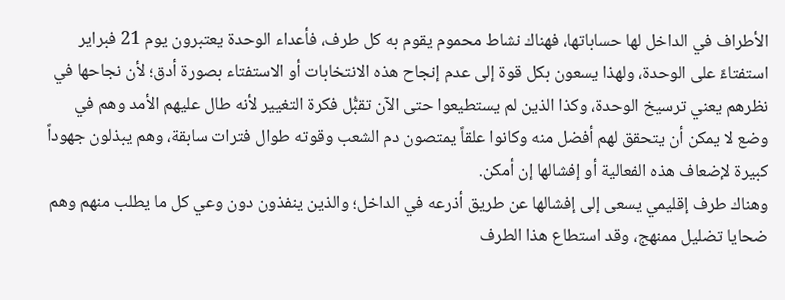الأطراف في الداخل لها حساباتها، فهناك نشاط محموم يقوم به كل طرف، فأعداء الوحدة يعتبرون يوم 21 فبراير استفتاءً على الوحدة، ولهذا يسعون بكل قوة إلى عدم إنجاح هذه الانتخابات أو الاستفتاء بصورة أدق؛ لأن نجاحها في نظرهم يعني ترسيخ الوحدة، وكذا الذين لم يستطيعوا حتى الآن تقبُّل فكرة التغيير لأنه طال عليهم الأمد وهم في وضع لا يمكن أن يتحقق لهم أفضل منه وكانوا علقاً يمتصون دم الشعب وقوته طوال فترات سابقة، وهم يبذلون جهوداً كبيرة لإضعاف هذه الفعالية أو إفشالها إن أمكن.
وهناك طرف إقليمي يسعى إلى إفشالها عن طريق أذرعه في الداخل؛ والذين ينفذون دون وعي كل ما يطلب منهم وهم ضحايا تضليل ممنهج، وقد استطاع هذا الطرف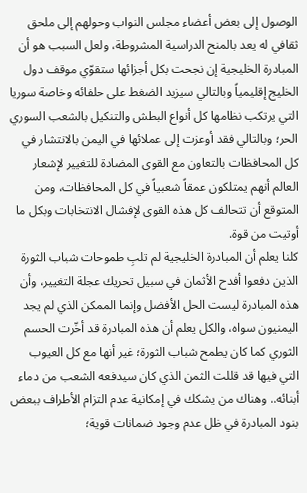الوصول إلى بعض أعضاء مجلس النواب وحولهم إلى ملحق ثقافي له يعد بالمنح الدراسية المشروطة، ولعل السبب هو أن المبادرة الخليجية إن نجحت بكل أجزائها ستقوّي موقف دول الخليج إقليمياً وبالتالي سيزيد الضغط على حلفائه وخاصة سوريا التي يرتكب نظامها كل أنواع البطش والتنكيل بالشعب السوري الحر؛ وبالتالي فقد أوعزت إلى عملائها في اليمن بالانتشار في كل المحافظات بالتعاون مع القوى المضادة للتغيير لإشعار العالم أنهم يمتلكون عمقاً شعبياً في كل المحافظات، ومن المتوقع أن تتحالف كل هذه القوى لإفشال الانتخابات وبكل ما أوتيت من قوة.
كلنا يعلم أن المبادرة الخليجية لم تلبِ طموحات شباب الثورة الذين دفعوا أفدح الأثمان في سبيل تحريك عجلة التغيير، وأن هذه المبادرة ليست الحل الأفضل وإنما الممكن الذي لم يجد اليمنيون سواه، والكل يعلم أن هذه المبادرة قد أخّرت الحسم الثوري كما كان يطمح شباب الثورة؛ غير أنها مع كل العيوب التي فيها قد قللت الثمن الذي كان سيدفعه الشعب من دماء أبنائه.. وهناك من يشكك في إمكانية عدم التزام الأطراف ببعض بنود المبادرة في ظل عدم وجود ضمانات قوية؛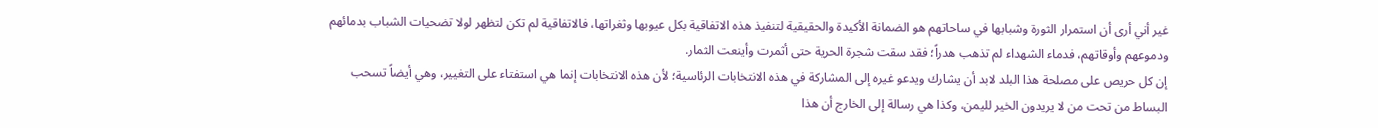غير أني أرى أن استمرار الثورة وشبابها في ساحاتهم هو الضمانة الأكيدة والحقيقية لتنفيذ هذه الاتفاقية بكل عيوبها وثغراتها، فالاتفاقية لم تكن لتظهر لولا تضحيات الشباب بدمائهم ودموعهم وأوقاتهم، فدماء الشهداء لم تذهب هدراً؛ فقد سقت شجرة الحرية حتى أثمرت وأينعت الثمار.
إن كل حريص على مصلحة هذا البلد لابد أن يشارك ويدعو غيره إلى المشاركة في هذه الانتخابات الرئاسية؛ لأن هذه الانتخابات إنما هي استفتاء على التغيير، وهي أيضاً تسحب البساط من تحت من لا يريدون الخير لليمن، وكذا هي رسالة إلى الخارج أن هذا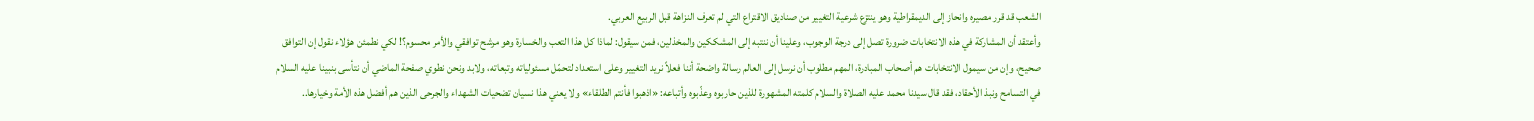الشعب قد قرر مصيره وانحاز إلى الديمقراطية وهو ينتزع شرعية التغيير من صناديق الاقتراع التي لم تعرف النزاهة قبل الربيع العربي.
وأعتقد أن المشاركة في هذه الانتخابات ضرورة تصل إلى درجة الوجوب، وعلينا أن ننتبه إلى المشككين والمخذلين، فمن سيقول: لماذا كل هذا التعب والخسارة وهو مرشح توافقي والأمر محسوم؟! لكي نطمئن هؤلاء نقول إن التوافق صحيح، وإن من سيمول الانتخابات هم أصحاب المبادرة، المهم مطلوب أن نرسل إلى العالم رسالة واضحة أننا فعلاً نريد التغيير وعلى استعداد لتحمّل مسئولياته وتبعاته، ولابد ونحن نطوي صفحة الماضي أن نتأسى بنبينا عليه السلام في التسامح ونبذ الأحقاد، فقد قال سيدنا محمد عليه الصلاة والسلام كلمته المشهورة للذين حاربوه وعذّبوه وأتباعه: «اذهبوا فأنتم الطلقاء» ولا يعني هذا نسيان تضحيات الشهداء والجرحى الذين هم أفضل هذه الأمة وخيارها..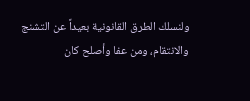ولنسلك الطرق القانونية بعيداً عن التشنج والانتقام، ومن عفا وأصلح كان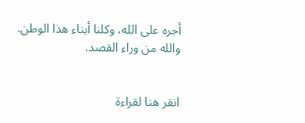أجره على الله، وكلنا أبناء هذا الوطن.
والله من وراء القصد.


انقر هنا لقراءة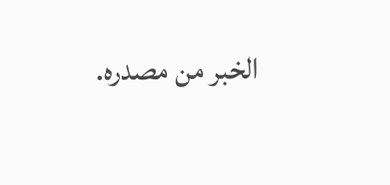الخبر من مصدره.